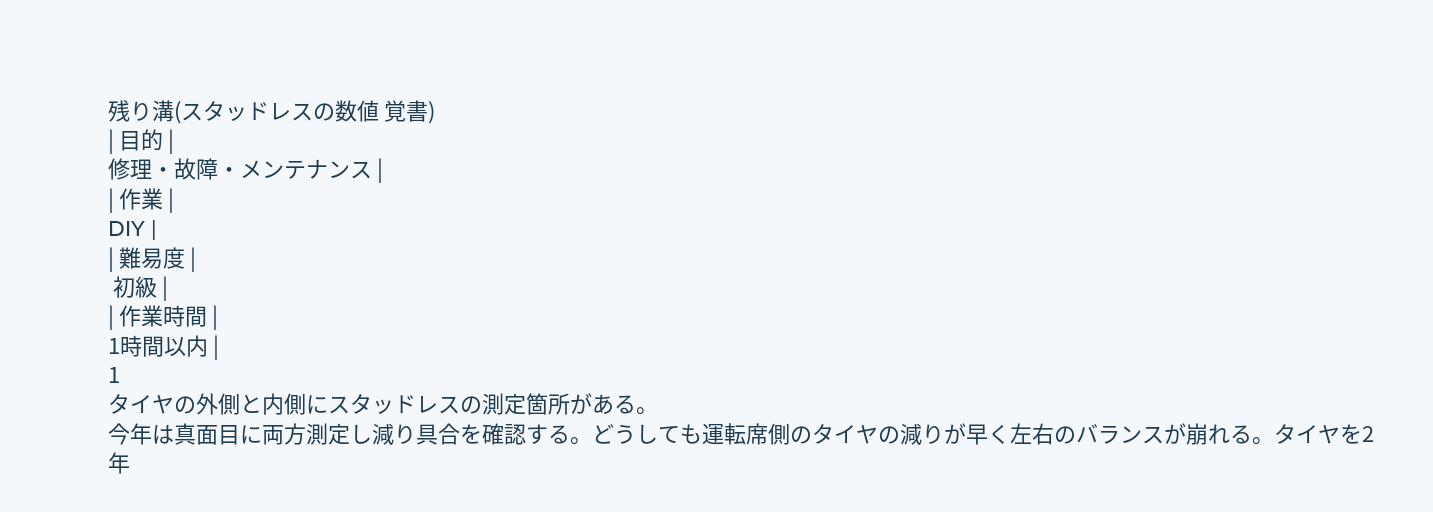残り溝(スタッドレスの数値 覚書)
| 目的 |
修理・故障・メンテナンス |
| 作業 |
DIY |
| 難易度 |
 初級 |
| 作業時間 |
1時間以内 |
1
タイヤの外側と内側にスタッドレスの測定箇所がある。
今年は真面目に両方測定し減り具合を確認する。どうしても運転席側のタイヤの減りが早く左右のバランスが崩れる。タイヤを2年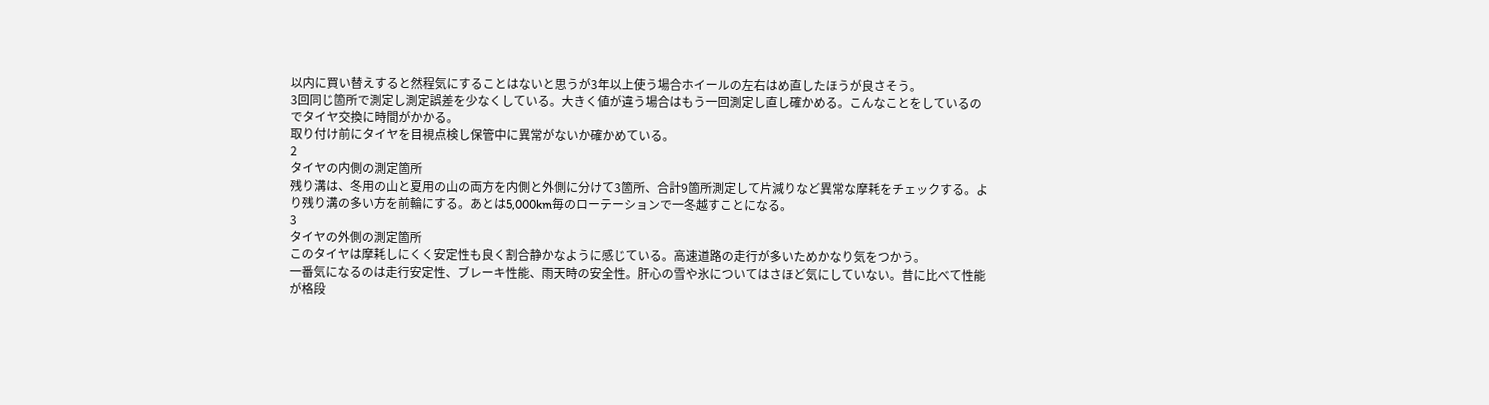以内に買い替えすると然程気にすることはないと思うが3年以上使う場合ホイールの左右はめ直したほうが良さそう。
3回同じ箇所で測定し測定誤差を少なくしている。大きく値が違う場合はもう一回測定し直し確かめる。こんなことをしているのでタイヤ交換に時間がかかる。
取り付け前にタイヤを目視点検し保管中に異常がないか確かめている。
2
タイヤの内側の測定箇所
残り溝は、冬用の山と夏用の山の両方を内側と外側に分けて3箇所、合計9箇所測定して片減りなど異常な摩耗をチェックする。より残り溝の多い方を前輪にする。あとは5,000km毎のローテーションで一冬越すことになる。
3
タイヤの外側の測定箇所
このタイヤは摩耗しにくく安定性も良く割合静かなように感じている。高速道路の走行が多いためかなり気をつかう。
一番気になるのは走行安定性、ブレーキ性能、雨天時の安全性。肝心の雪や氷についてはさほど気にしていない。昔に比べて性能が格段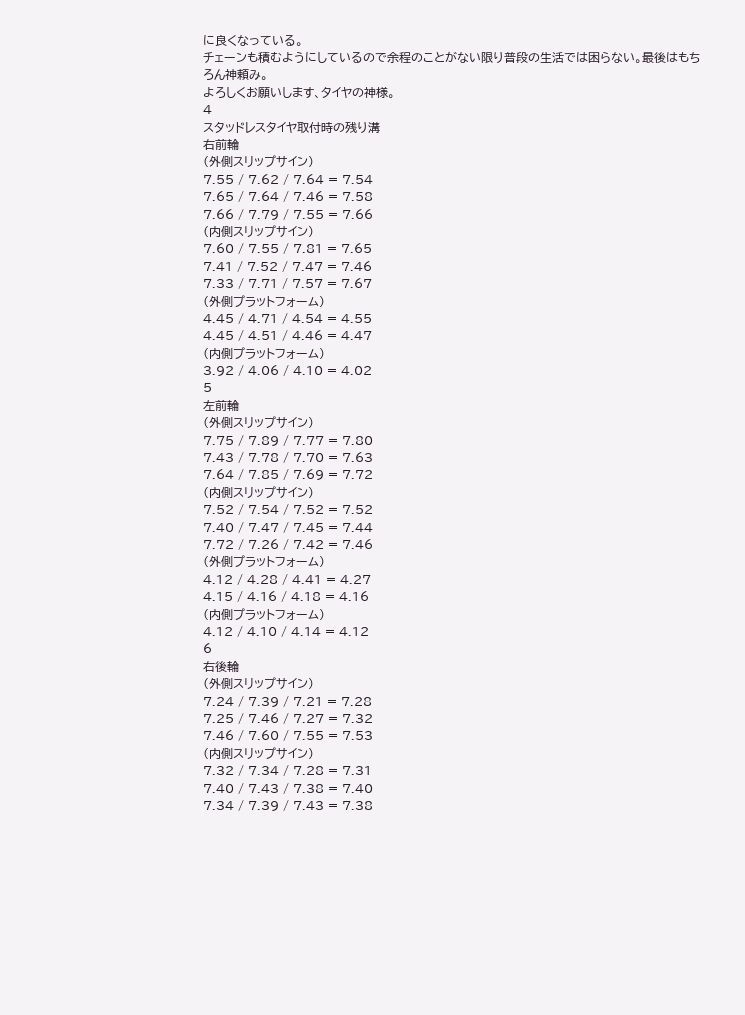に良くなっている。
チェーンも積むようにしているので余程のことがない限り普段の生活では困らない。最後はもちろん神頼み。
よろしくお願いします、タイヤの神様。
4
スタッドレスタイヤ取付時の残り溝
右前輪
(外側スリップサイン)
7.55 / 7.62 / 7.64 = 7.54
7.65 / 7.64 / 7.46 = 7.58
7.66 / 7.79 / 7.55 = 7.66
(内側スリップサイン)
7.60 / 7.55 / 7.81 = 7.65
7.41 / 7.52 / 7.47 = 7.46
7.33 / 7.71 / 7.57 = 7.67
(外側プラットフォーム)
4.45 / 4.71 / 4.54 = 4.55
4.45 / 4.51 / 4.46 = 4.47
(内側プラットフォーム)
3.92 / 4.06 / 4.10 = 4.02
5
左前輪
(外側スリップサイン)
7.75 / 7.89 / 7.77 = 7.80
7.43 / 7.78 / 7.70 = 7.63
7.64 / 7.85 / 7.69 = 7.72
(内側スリップサイン)
7.52 / 7.54 / 7.52 = 7.52
7.40 / 7.47 / 7.45 = 7.44
7.72 / 7.26 / 7.42 = 7.46
(外側プラットフォーム)
4.12 / 4.28 / 4.41 = 4.27
4.15 / 4.16 / 4.18 = 4.16
(内側プラットフォーム)
4.12 / 4.10 / 4.14 = 4.12
6
右後輪
(外側スリップサイン)
7.24 / 7.39 / 7.21 = 7.28
7.25 / 7.46 / 7.27 = 7.32
7.46 / 7.60 / 7.55 = 7.53
(内側スリップサイン)
7.32 / 7.34 / 7.28 = 7.31
7.40 / 7.43 / 7.38 = 7.40
7.34 / 7.39 / 7.43 = 7.38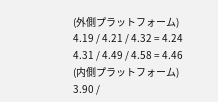(外側プラットフォーム)
4.19 / 4.21 / 4.32 = 4.24
4.31 / 4.49 / 4.58 = 4.46
(内側プラットフォーム)
3.90 /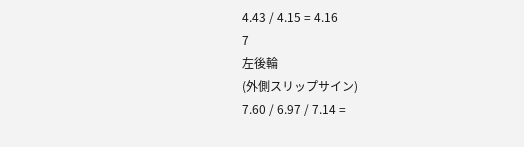4.43 / 4.15 = 4.16
7
左後輪
(外側スリップサイン)
7.60 / 6.97 / 7.14 =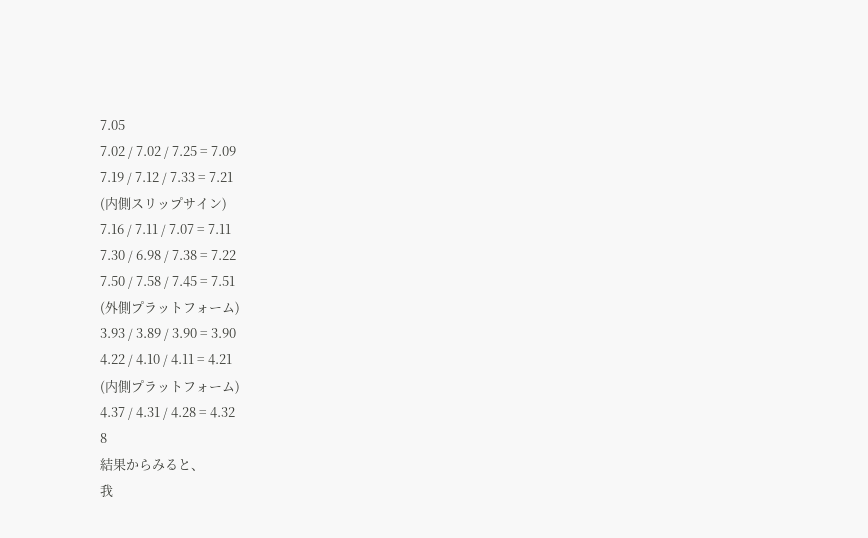7.05
7.02 / 7.02 / 7.25 = 7.09
7.19 / 7.12 / 7.33 = 7.21
(内側スリップサイン)
7.16 / 7.11 / 7.07 = 7.11
7.30 / 6.98 / 7.38 = 7.22
7.50 / 7.58 / 7.45 = 7.51
(外側プラットフォーム)
3.93 / 3.89 / 3.90 = 3.90
4.22 / 4.10 / 4.11 = 4.21
(内側プラットフォーム)
4.37 / 4.31 / 4.28 = 4.32
8
結果からみると、
我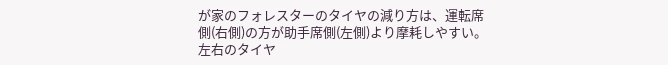が家のフォレスターのタイヤの減り方は、運転席側(右側)の方が助手席側(左側)より摩耗しやすい。
左右のタイヤ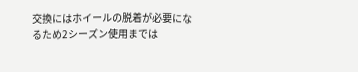交換にはホイールの脱着が必要になるため2シーズン使用までは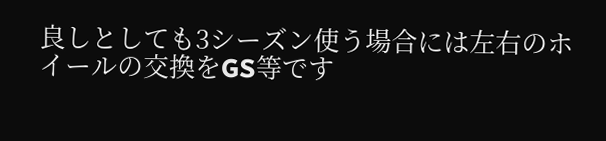良しとしても3シーズン使う場合には左右のホイールの交換をGS等です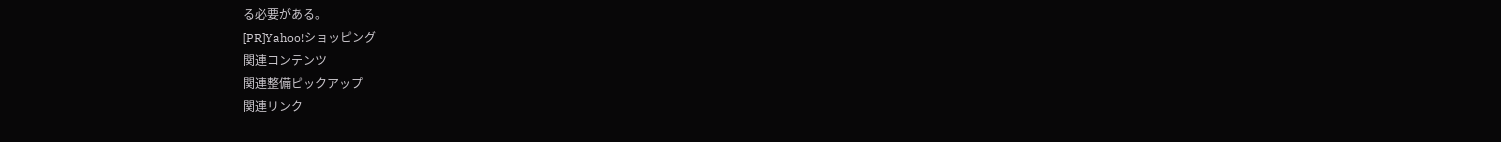る必要がある。
[PR]Yahoo!ショッピング
関連コンテンツ
関連整備ピックアップ
関連リンク